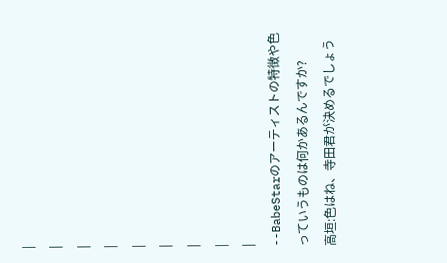|
|
|
|
|
|
|
|
|
--BabeStarのアーティストの特徴や色っていうものは何かあるんですか?
高垣:色はね、寺田君が決めるでしょう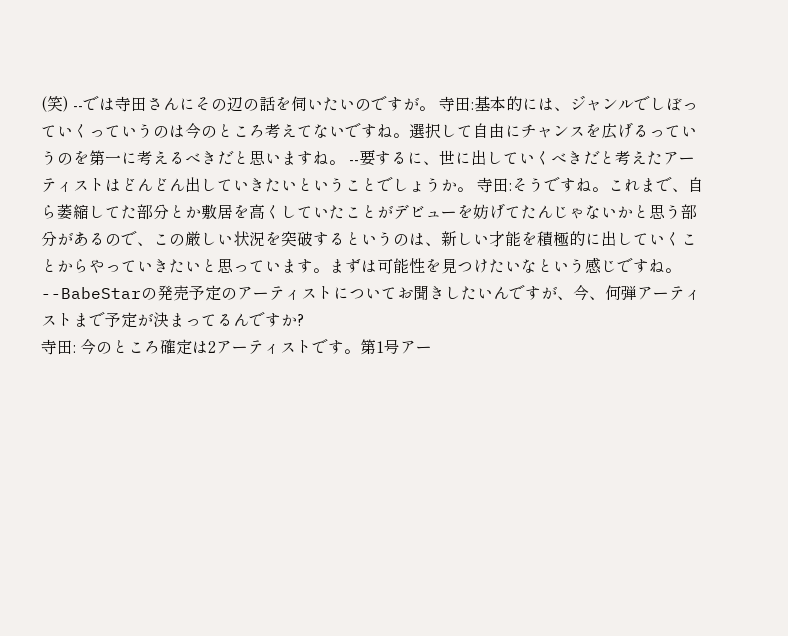(笑) --では寺田さんにその辺の話を伺いたいのですが。 寺田:基本的には、ジャンルでしぼっていくっていうのは今のところ考えてないですね。選択して自由にチャンスを広げるっていうのを第一に考えるべきだと思いますね。 --要するに、世に出していくべきだと考えたアーティストはどんどん出していきたいということでしょうか。 寺田:そうですね。これまで、自ら萎縮してた部分とか敷居を高くしていたことがデビューを妨げてたんじゃないかと思う部分があるので、この厳しい状況を突破するというのは、新しい才能を積極的に出していくことからやっていきたいと思っています。まずは可能性を見つけたいなという感じですね。
--BabeStarの発売予定のアーティストについてお聞きしたいんですが、今、何弾アーティストまで予定が決まってるんですか?
寺田: 今のところ確定は2アーティストです。第1号アー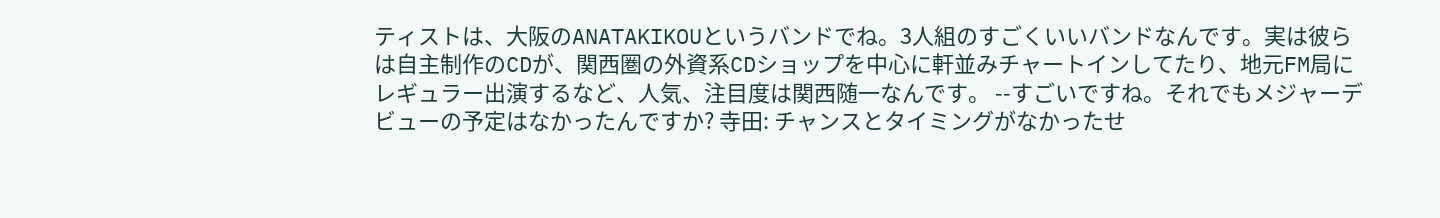ティストは、大阪のANATAKIKOUというバンドでね。3人組のすごくいいバンドなんです。実は彼らは自主制作のCDが、関西圏の外資系CDショップを中心に軒並みチャートインしてたり、地元FM局にレギュラー出演するなど、人気、注目度は関西随一なんです。 --すごいですね。それでもメジャーデビューの予定はなかったんですか? 寺田: チャンスとタイミングがなかったせ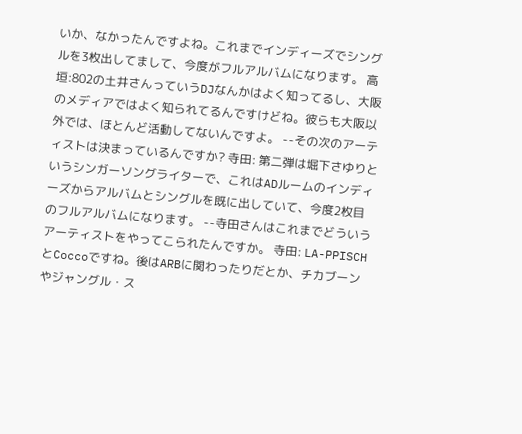いか、なかったんですよね。これまでインディーズでシングルを3枚出してまして、今度がフルアルバムになります。 高垣:802の土井さんっていうDJなんかはよく知ってるし、大阪のメディアではよく知られてるんですけどね。彼らも大阪以外では、ほとんど活動してないんですよ。 --その次のアーティストは決まっているんですか? 寺田: 第二弾は堀下さゆりというシンガーソングライターで、これはADルームのインディーズからアルバムとシングルを既に出していて、今度2枚目のフルアルバムになります。 --寺田さんはこれまでどういうアーティストをやってこられたんですか。 寺田: LA-PPISCHとCoccoですね。後はARBに関わったりだとか、チカブーンやジャングル・ス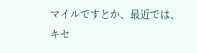マイルですとか、最近では、キセ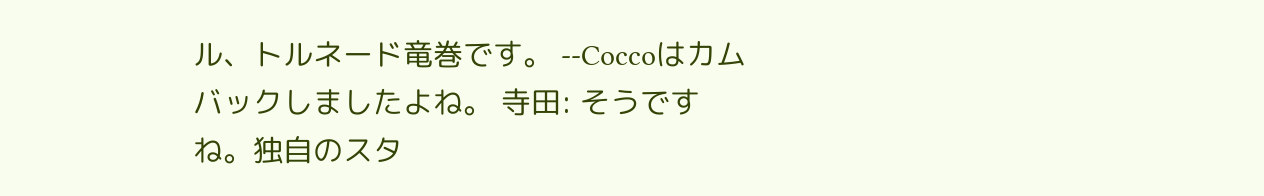ル、トルネード竜巻です。 --Coccoはカムバックしましたよね。 寺田: そうですね。独自のスタ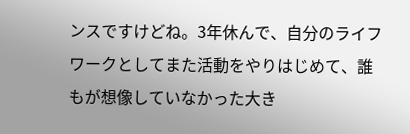ンスですけどね。3年休んで、自分のライフワークとしてまた活動をやりはじめて、誰もが想像していなかった大き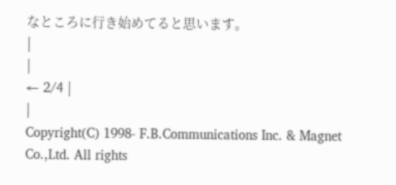なところに行き始めてると思います。
|
|
← 2/4 |
|
Copyright(C) 1998- F.B.Communications Inc. & Magnet Co.,Ltd. All rights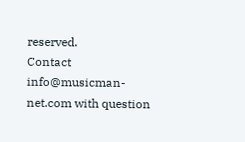reserved.
Contact info@musicman-net.com with question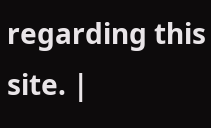regarding this site. |